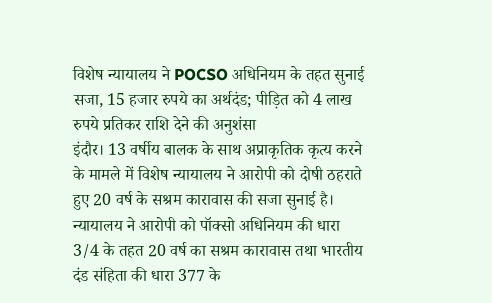विशेष न्यायालय ने POCSO अधिनियम के तहत सुनाई सजा, 15 हजार रुपये का अर्थदंड; पीड़ित को 4 लाख रुपये प्रतिकर राशि देने की अनुशंसा
इंदौर। 13 वर्षीय बालक के साथ अप्राकृतिक कृत्य करने के मामले में विशेष न्यायालय ने आरोपी को दोषी ठहराते हुए 20 वर्ष के सश्रम कारावास की सजा सुनाई है। न्यायालय ने आरोपी को पॉक्सो अधिनियम की धारा 3/4 के तहत 20 वर्ष का सश्रम कारावास तथा भारतीय दंड संहिता की धारा 377 के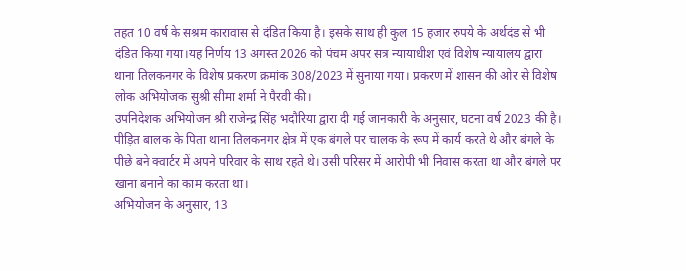तहत 10 वर्ष के सश्रम कारावास से दंडित किया है। इसके साथ ही कुल 15 हजार रुपये के अर्थदंड से भी दंडित किया गया।यह निर्णय 13 अगस्त 2026 को पंचम अपर सत्र न्यायाधीश एवं विशेष न्यायालय द्वारा थाना तिलकनगर के विशेष प्रकरण क्रमांक 308/2023 में सुनाया गया। प्रकरण में शासन की ओर से विशेष लोक अभियोजक सुश्री सीमा शर्मा ने पैरवी की।
उपनिदेशक अभियोजन श्री राजेन्द्र सिंह भदौरिया द्वारा दी गई जानकारी के अनुसार, घटना वर्ष 2023 की है। पीड़ित बालक के पिता थाना तिलकनगर क्षेत्र में एक बंगले पर चालक के रूप में कार्य करते थे और बंगले के पीछे बने क्वार्टर में अपने परिवार के साथ रहते थे। उसी परिसर में आरोपी भी निवास करता था और बंगले पर खाना बनाने का काम करता था।
अभियोजन के अनुसार, 13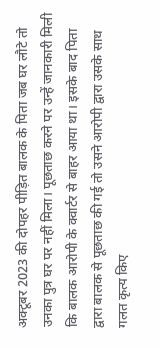अक्टूबर 2023 की दोपहर पीड़ित बालक के पिता जब घर लौटे तो उनका पुत्र घर पर नहीं मिला। पूछताछ करने पर उन्हें जानकारी मिली कि बालक आरोपी के क्वार्टर से बाहर आया था। इसके बाद पिता द्वारा बालक से पूछताछ की गई तो उसने आरोपी द्वारा उसके साथ गलत कृत्य किए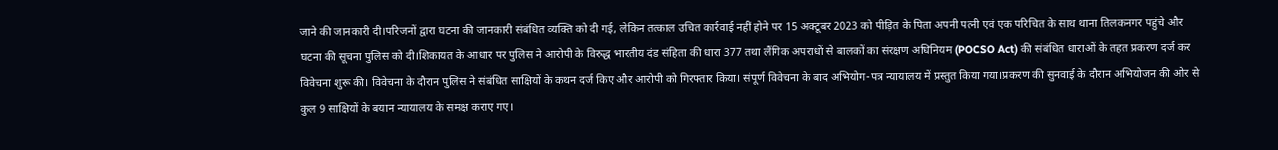जाने की जानकारी दी।परिजनों द्वारा घटना की जानकारी संबंधित व्यक्ति को दी गई, लेकिन तत्काल उचित कार्रवाई नहीं होने पर 15 अक्टूबर 2023 को पीड़ित के पिता अपनी पत्नी एवं एक परिचित के साथ थाना तिलकनगर पहुंचे और घटना की सूचना पुलिस को दी।शिकायत के आधार पर पुलिस ने आरोपी के विरुद्ध भारतीय दंड संहिता की धारा 377 तथा लैंगिक अपराधों से बालकों का संरक्षण अधिनियम (POCSO Act) की संबंधित धाराओं के तहत प्रकरण दर्ज कर विवेचना शुरू की। विवेचना के दौरान पुलिस ने संबंधित साक्षियों के कथन दर्ज किए और आरोपी को गिरफ्तार किया। संपूर्ण विवेचना के बाद अभियोग-पत्र न्यायालय में प्रस्तुत किया गया।प्रकरण की सुनवाई के दौरान अभियोजन की ओर से कुल 9 साक्षियों के बयान न्यायालय के समक्ष कराए गए।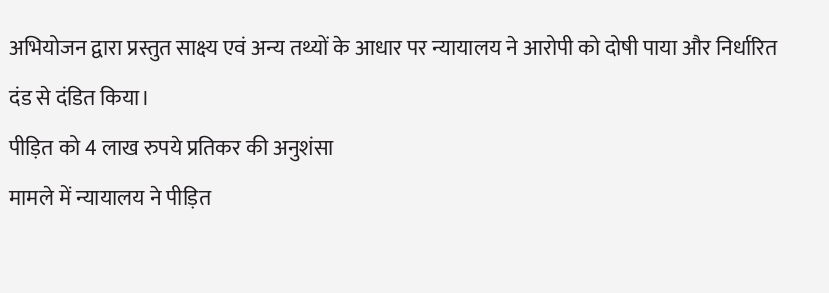अभियोजन द्वारा प्रस्तुत साक्ष्य एवं अन्य तथ्यों के आधार पर न्यायालय ने आरोपी को दोषी पाया और निर्धारित दंड से दंडित किया।
पीड़ित को 4 लाख रुपये प्रतिकर की अनुशंसा
मामले में न्यायालय ने पीड़ित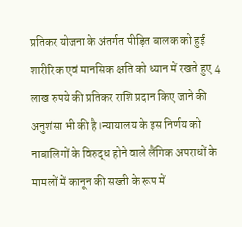प्रतिकर योजना के अंतर्गत पीड़ित बालक को हुई शारीरिक एवं मानसिक क्षति को ध्यान में रखते हुए 4 लाख रुपये की प्रतिकर राशि प्रदान किए जाने की अनुशंसा भी की है।न्यायालय के इस निर्णय को नाबालिगों के विरुद्ध होने वाले लैंगिक अपराधों के मामलों में कानून की सख्ती के रूप में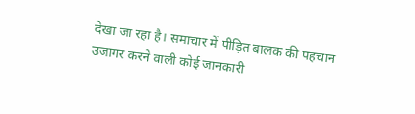देखा जा रहा है। समाचार में पीड़ित बालक की पहचान उजागर करने वाली कोई जानकारी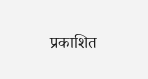प्रकाशित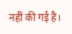नहीं की गई है।